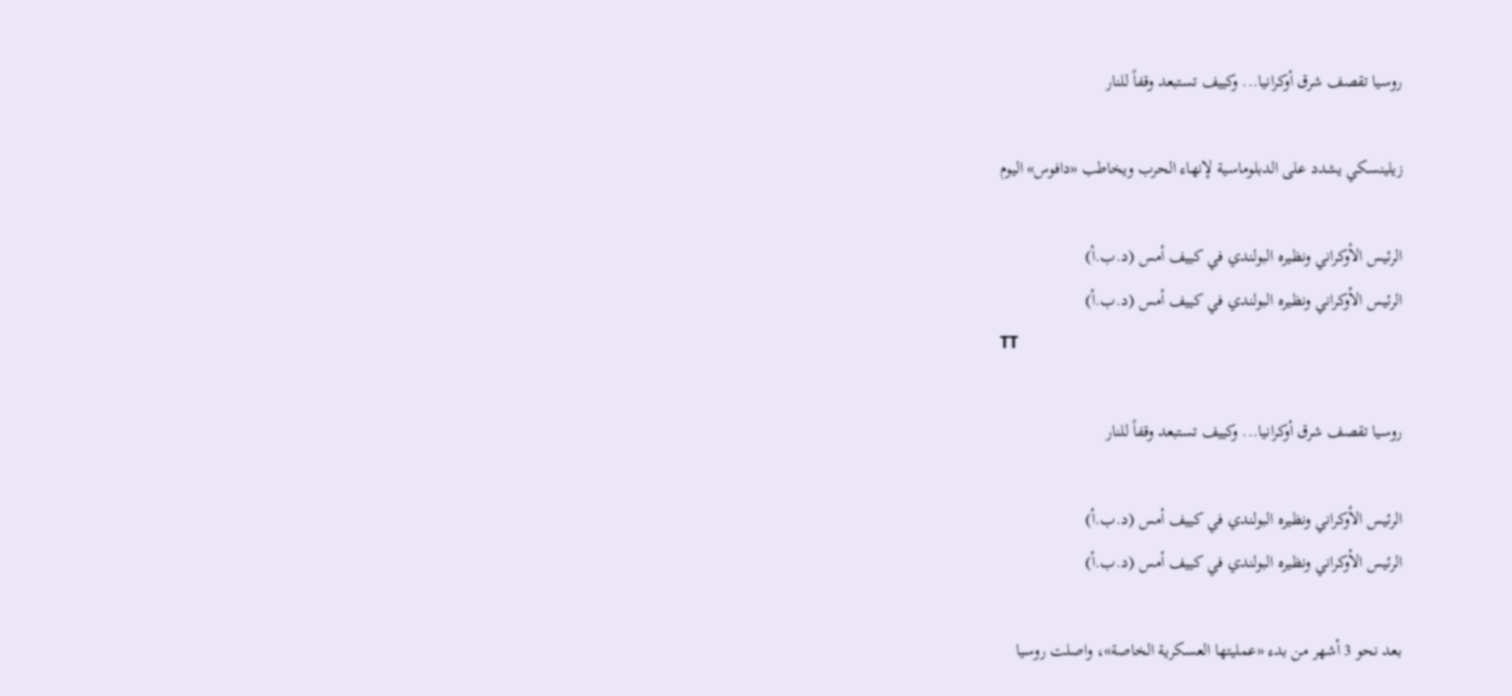روسيا تقصف شرق أوكرانيا... وكييف تستبعد وقفاً للنار

زيلينسكي يشدد على الدبلوماسية لإنهاء الحرب ويخاطب «دافوس» اليوم

الرئيس الأوكراني ونظيره البولندي في كييف أمس (د.ب.أ)
الرئيس الأوكراني ونظيره البولندي في كييف أمس (د.ب.أ)
TT

روسيا تقصف شرق أوكرانيا... وكييف تستبعد وقفاً للنار

الرئيس الأوكراني ونظيره البولندي في كييف أمس (د.ب.أ)
الرئيس الأوكراني ونظيره البولندي في كييف أمس (د.ب.أ)

بعد نحو 3 أشهر من بدء «عمليتها العسكرية الخاصة»، واصلت روسيا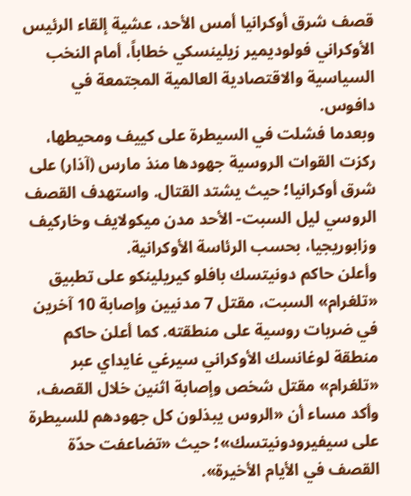قصف شرق أوكرانيا أمس الأحد، عشية إلقاء الرئيس الأوكراني فولوديمير زيلينسكي خطاباً، أمام النخب السياسية والاقتصادية العالمية المجتمعة في دافوس.
وبعدما فشلت في السيطرة على كييف ومحيطها، ركزت القوات الروسية جهودها منذ مارس (آذار) على شرق أوكرانيا؛ حيث يشتد القتال. واستهدف القصف الروسي ليل السبت- الأحد مدن ميكولايف وخاركيف وزابوريجيا، بحسب الرئاسة الأوكرانية.
وأعلن حاكم دونيتسك بافلو كيريلينكو على تطبيق «تلغرام» السبت، مقتل 7 مدنيين وإصابة 10 آخرين في ضربات روسية على منطقته. كما أعلن حاكم منطقة لوغانسك الأوكراني سيرغي غايداي عبر «تلغرام» مقتل شخص وإصابة اثنين خلال القصف، وأكد مساء أن «الروس يبذلون كل جهودهم للسيطرة على سيفيرودونيتسك»؛ حيث «تضاعفت حدّة القصف في الأيام الأخيرة».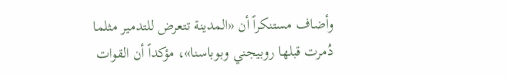وأضاف مستنكراً أن «المدينة تتعرض للتدمير مثلما دُمرت قبلها روبيجني وبوباسنا»، مؤكداً أن القوات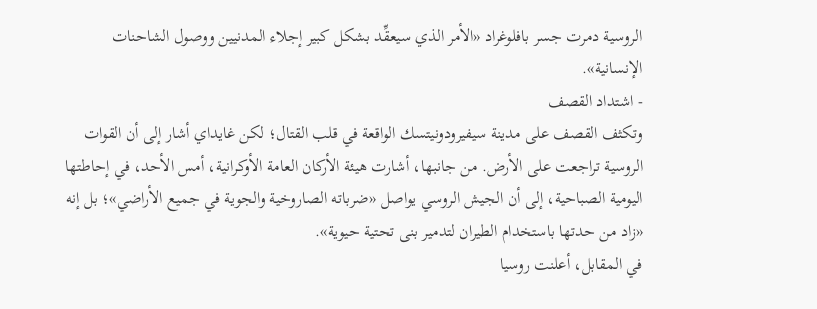الروسية دمرت جسر بافلوغراد «الأمر الذي سيعقِّد بشكل كبير إجلاء المدنيين ووصول الشاحنات الإنسانية».
- اشتداد القصف
وتكثف القصف على مدينة سيفيرودونيتسك الواقعة في قلب القتال؛ لكن غايداي أشار إلى أن القوات الروسية تراجعت على الأرض. من جانبها، أشارت هيئة الأركان العامة الأوكرانية، أمس الأحد، في إحاطتها اليومية الصباحية، إلى أن الجيش الروسي يواصل «ضرباته الصاروخية والجوية في جميع الأراضي»؛ بل إنه «زاد من حدتها باستخدام الطيران لتدمير بنى تحتية حيوية».
في المقابل، أعلنت روسيا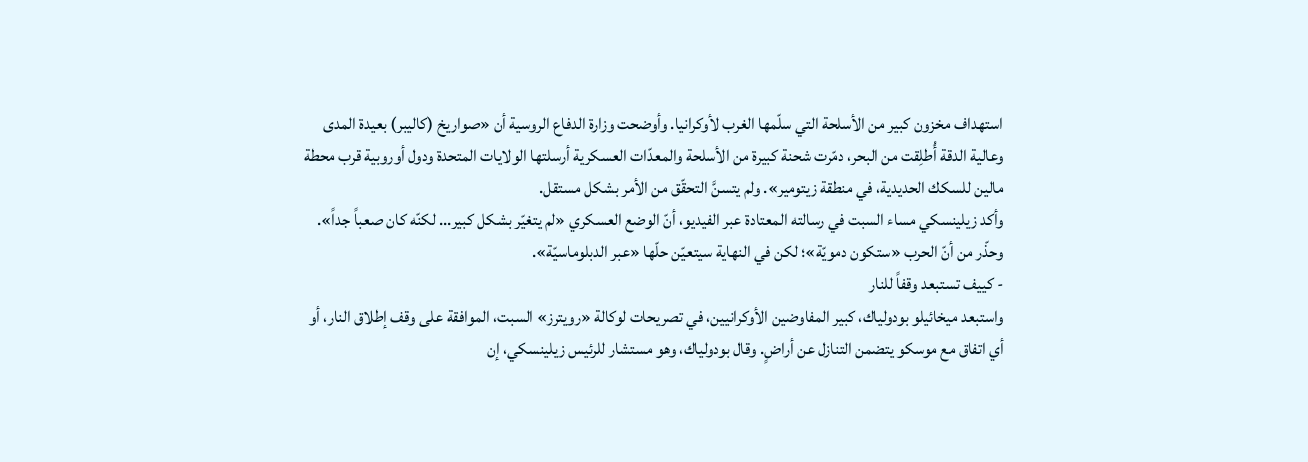استهداف مخزون كبير من الأسلحة التي سلّمها الغرب لأوكرانيا. وأوضحت وزارة الدفاع الروسية أن «صواريخ (كاليبر) بعيدة المدى وعالية الدقة أُطلِقت من البحر، دمّرت شحنة كبيرة من الأسلحة والمعدّات العسكرية أرسلتها الولايات المتحدة ودول أوروبية قرب محطة مالين للسكك الحديدية، في منطقة زيتومير». ولم يتسنَّ التحقّق من الأمر بشكل مستقل.
وأكد زيلينسكي مساء السبت في رسالته المعتادة عبر الفيديو، أنّ الوضع العسكري «لم يتغيّر بشكل كبير... لكنّه كان صعباً جداً». وحذّر من أنّ الحرب «ستكون دمويّة»؛ لكن في النهاية سيتعيّن حلّها «عبر الدبلوماسيّة».
- كييف تستبعد وقفاً للنار
واستبعد ميخائيلو بودولياك، كبير المفاوضين الأوكرانيين، في تصريحات لوكالة «رويترز» السبت، الموافقة على وقف إطلاق النار، أو أي اتفاق مع موسكو يتضمن التنازل عن أراضٍ. وقال بودولياك، وهو مستشار للرئيس زيلينسكي، إن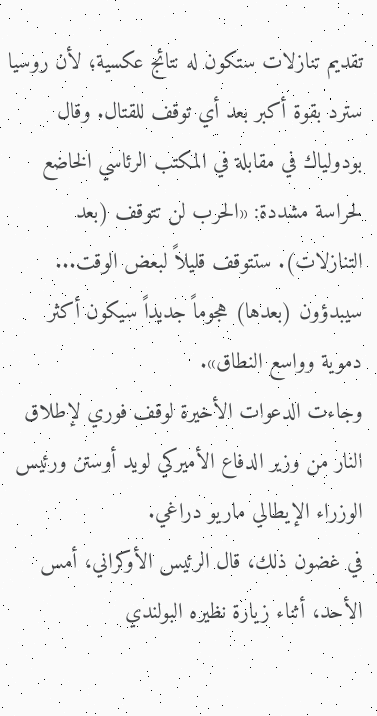تقديم تنازلات ستكون له نتائج عكسية؛ لأن روسيا سترد بقوة أكبر بعد أي توقف للقتال. وقال بودولياك في مقابلة في المكتب الرئاسي الخاضع لحراسة مشددة: «الحرب لن تتوقف (بعد التنازلات). ستتوقف قليلاً لبعض الوقت... سيبدؤون (بعدها) هجوماً جديداً سيكون أكثر دموية وواسع النطاق».
وجاءت الدعوات الأخيرة لوقف فوري لإطلاق النار من وزير الدفاع الأميركي لويد أوستن ورئيس الوزراء الإيطالي ماريو دراغي.
في غضون ذلك، قال الرئيس الأوكراني، أمس الأحد، أثناء زيارة نظيره البولندي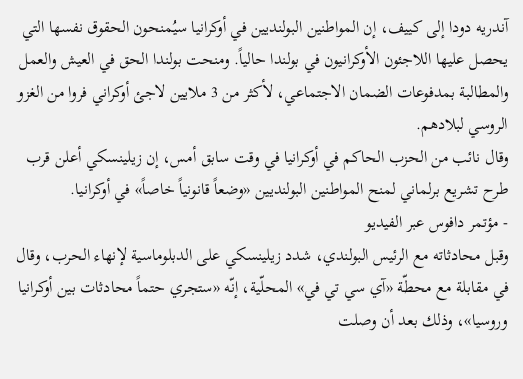آندريه دودا إلى كييف، إن المواطنين البولنديين في أوكرانيا سيُمنحون الحقوق نفسها التي يحصل عليها اللاجئون الأوكرانيون في بولندا حالياً. ومنحت بولندا الحق في العيش والعمل والمطالبة بمدفوعات الضمان الاجتماعي، لأكثر من 3 ملايين لاجئ أوكراني فروا من الغزو الروسي لبلادهم.
وقال نائب من الحزب الحاكم في أوكرانيا في وقت سابق أمس، إن زيلينسكي أعلن قرب طرح تشريع برلماني لمنح المواطنين البولنديين «وضعاً قانونياً خاصاً» في أوكرانيا.
- مؤتمر دافوس عبر الفيديو
وقبل محادثاته مع الرئيس البولندي، شدد زيلينسكي على الدبلوماسية لإنهاء الحرب، وقال في مقابلة مع محطّة «آي سي تي في» المحلّية، إنّه «ستجري حتماً محادثات بين أوكرانيا وروسيا»، وذلك بعد أن وصلت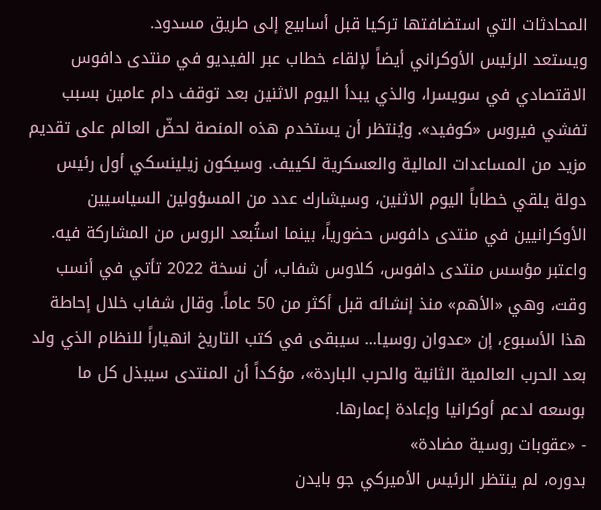المحادثات التي استضافتها تركيا قبل أسابيع إلى طريق مسدود.
ويستعد الرئيس الأوكراني أيضاً لإلقاء خطاب عبر الفيديو في منتدى دافوس الاقتصادي في سويسرا، والذي يبدأ اليوم الاثنين بعد توقف دام عامين بسبب تفشي فيروس «كوفيد». ويُنتظر أن يستخدم هذه المنصة لحضّ العالم على تقديم مزيد من المساعدات المالية والعسكرية لكييف. وسيكون زيلينسكي أول رئيس دولة يلقي خطاباً اليوم الاثنين، وسيشارك عدد من المسؤولين السياسيين الأوكرانيين في منتدى دافوس حضورياً، بينما استُبعد الروس من المشاركة فيه.
واعتبر مؤسس منتدى دافوس، كلاوس شفاب، أن نسخة 2022 تأتي في أنسب وقت، وهي «الأهم» منذ إنشائه قبل أكثر من 50 عاماً. وقال شفاب خلال إحاطة هذا الأسبوع، إن «عدوان روسيا... سيبقى في كتب التاريخ انهياراً للنظام الذي ولد بعد الحرب العالمية الثانية والحرب الباردة»، مؤكداً أن المنتدى سيبذل كل ما بوسعه لدعم أوكرانيا وإعادة إعمارها.
- «عقوبات روسية مضادة»
بدوره، لم ينتظر الرئيس الأميركي جو بايدن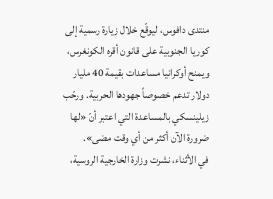منتدى دافوس، ليوقّع خلال زيارة رسمية إلى كوريا الجنوبية على قانون أقره الكونغرس، ويمنح أوكرانيا مساعدات بقيمة 40 مليار دولار تدعم خصوصاً جهودها الحربية. ورحّب زيلينسكي بالمساعدة التي اعتبر أنّ «لها ضرورة الآن أكثر من أي وقت مضى».
في الأثناء، نشرت وزارة الخارجية الروسية،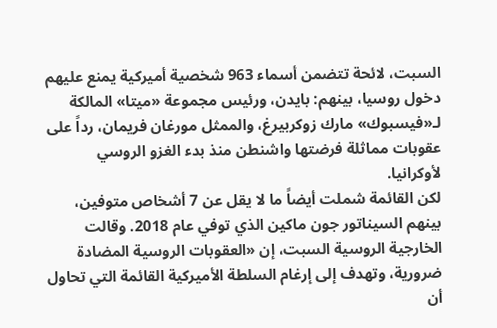السبت، لائحة تتضمن أسماء 963 شخصية أميركية يمنع عليهم دخول روسيا، بينهم: بايدن، ورئيس مجموعة «ميتا» المالكة لـ«فيسبوك» مارك زوكربيرغ، والممثل مورغان فريمان، رداً على عقوبات مماثلة فرضتها واشنطن منذ بدء الغزو الروسي لأوكرانيا.
لكن القائمة شملت أيضاً ما لا يقل عن 7 أشخاص متوفين، بينهم السيناتور جون ماكين الذي توفي عام 2018. وقالت الخارجية الروسية السبت، إن «العقوبات الروسية المضادة ضرورية، وتهدف إلى إرغام السلطة الأميركية القائمة التي تحاول أن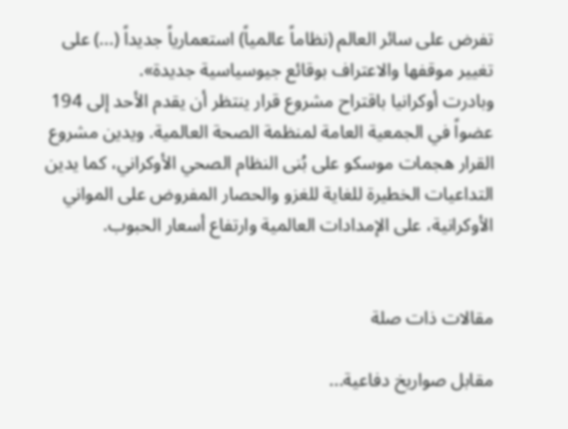تفرض على سائر العالم (نظاماً عالمياً) استعمارياً جديداً (...) على تغيير موقفها والاعتراف بوقائع جيوسياسية جديدة».
وبادرت أوكرانيا باقتراح مشروع قرار ينتظر أن يقدم الأحد إلى 194 عضواً في الجمعية العامة لمنظمة الصحة العالمية. ويدين مشروع القرار هجمات موسكو على بُنى النظام الصحي الأوكراني، كما يدين التداعيات الخطيرة للغاية للغزو والحصار المفروض على المواني الأوكرانية، على الإمدادات العالمية وارتفاع أسعار الحبوب.


مقالات ذات صلة

مقابل صواريخ دفاعية...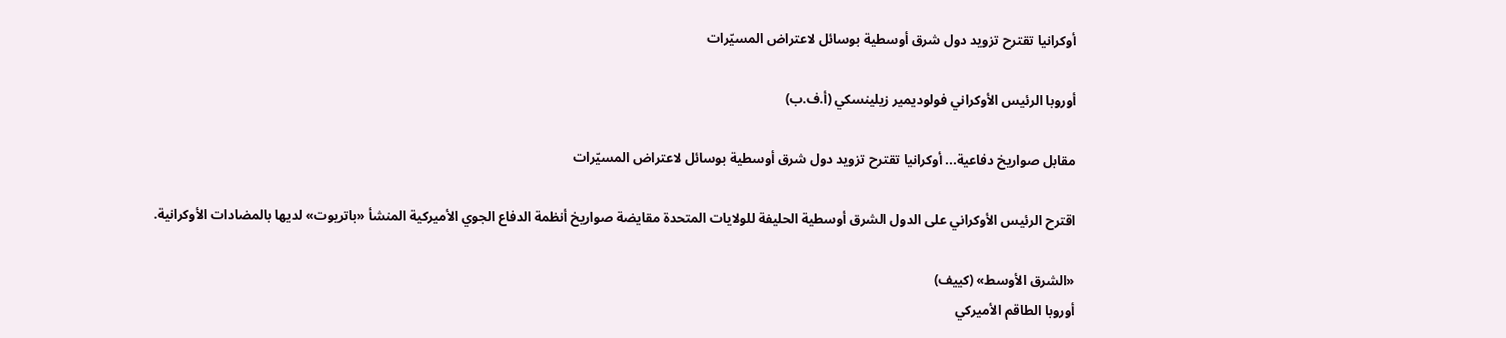أوكرانيا تقترح تزويد دول شرق أوسطية بوسائل لاعتراض المسيّرات

أوروبا الرئيس الأوكراني فولوديمير زيلينسكي (أ.ف.ب)

مقابل صواريخ دفاعية... أوكرانيا تقترح تزويد دول شرق أوسطية بوسائل لاعتراض المسيّرات

اقترح الرئيس الأوكراني على الدول الشرق أوسطية الحليفة للولايات المتحدة مقايضة صواريخ أنظمة الدفاع الجوي الأميركية المنشأ «باتريوت» لديها بالمضادات الأوكرانية.

«الشرق الأوسط» (كييف)
أوروبا الطاقم الأميركي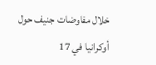خلال مفاوضات جنيف حول أوكرانيا في 17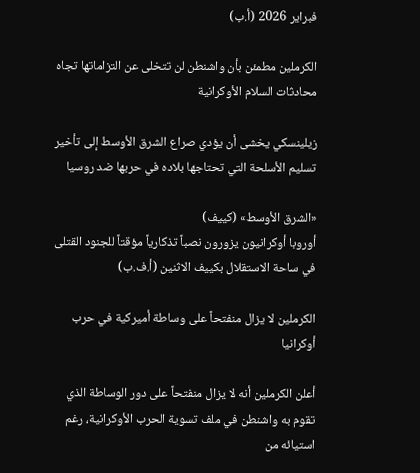فبراير 2026 (أ.ب)

الكرملين مطمئن بأن واشنطن لن تتخلى عن التزاماتها تجاه محادثات السلام الأوكرانية

زيلينسكي يخشى أن يؤدي صراع الشرق الأوسط إلى تأخير تسليم الأسلحة التي تحتاجها بلاده في حربها ضد روسيا

«الشرق الأوسط» (كييف)
أوروبا أوكرانيون يزورون نصباً تذكارياً مؤقتاً للجنود القتلى في ساحة الاستقلال بكييف الاثنين (أ.ف.ب)

الكرملين لا يزال منفتحاً على وساطة أميركية في حرب أوكرانيا

أعلن الكرملين أنه لا يزال منفتحاً على دور الوساطة الذي تقوم به واشنطن في ملف تسوية الحرب الأوكرانية، رغم استيائه من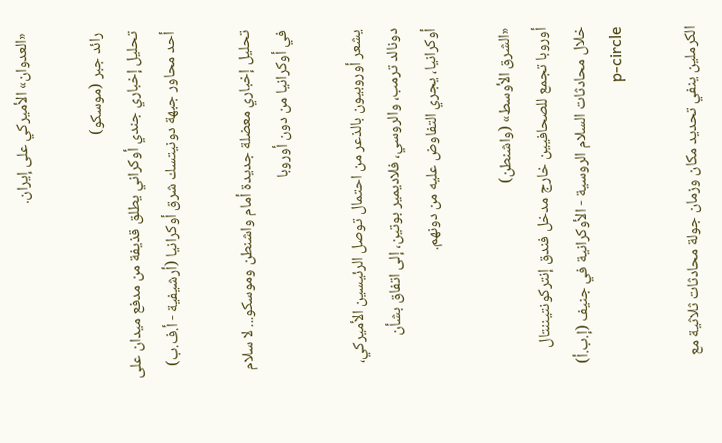«العدوان» الأميركي على إيران.

رائد جبر (موسكو)
تحليل إخباري جندي أوكراني يطلق قذيفة من مدفع ميدان على أحد محاور جبهة دونيتسك شرق أوكرانيا (أرشيفية - أ.ف.ب)

تحليل إخباري معضلة جديدة أمام واشنطن وموسكو... لا سلام في أوكرانيا من دون أوروبا

يشعر أوروبيون بالذعر من احتمال توصل الرئيسين الأميركي، دونالد ترمب، والروسي، فلاديمير بوتين، إلى اتفاق بشأن أوكرانيا، يجري التفاوض عليه من دونهم.

«الشرق الأوسط» (واشنطن)
أوروبا تجمع للصحافيين خارج مدخل فندق إنتركونتيننتال خلال محادثات السلام الروسية - الأوكرانية في جنيف (إ.ب.أ) p-circle

الكرملين ينفي تحديد مكان وزمان جولة محادثات ثلاثية مع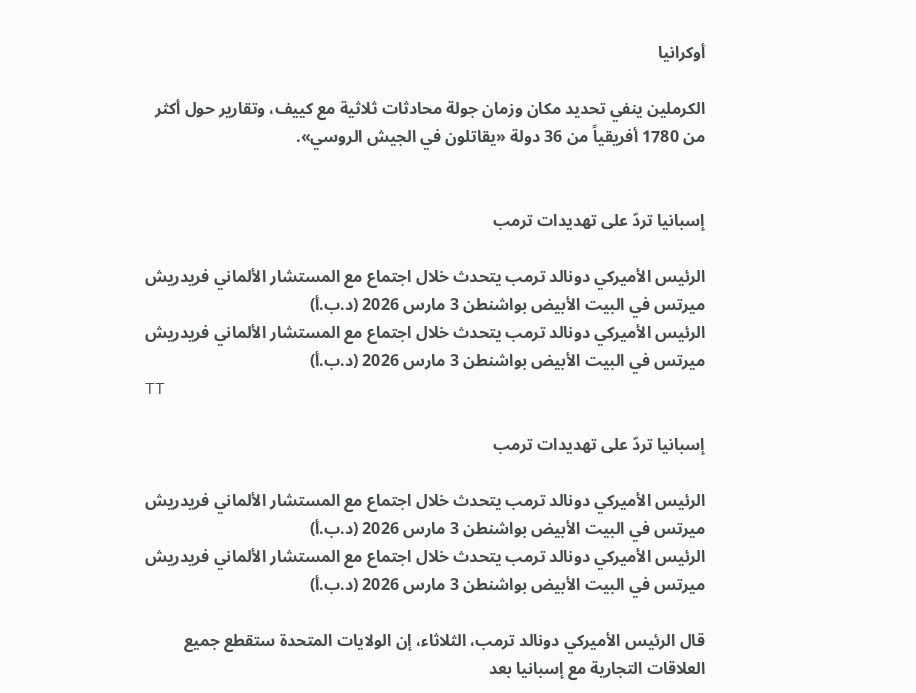أوكرانيا

الكرملين ينفي تحديد مكان وزمان جولة محادثات ثلاثية مع كييف، وتقارير حول أكثر من 1780 أفريقياً من 36 دولة «يقاتلون في الجيش الروسي».


إسبانيا تردّ على تهديدات ترمب

الرئيس الأميركي دونالد ترمب يتحدث خلال اجتماع مع المستشار الألماني فريدريش ميرتس في البيت الأبيض بواشنطن 3 مارس 2026 (د.ب.أ)
الرئيس الأميركي دونالد ترمب يتحدث خلال اجتماع مع المستشار الألماني فريدريش ميرتس في البيت الأبيض بواشنطن 3 مارس 2026 (د.ب.أ)
TT

إسبانيا تردّ على تهديدات ترمب

الرئيس الأميركي دونالد ترمب يتحدث خلال اجتماع مع المستشار الألماني فريدريش ميرتس في البيت الأبيض بواشنطن 3 مارس 2026 (د.ب.أ)
الرئيس الأميركي دونالد ترمب يتحدث خلال اجتماع مع المستشار الألماني فريدريش ميرتس في البيت الأبيض بواشنطن 3 مارس 2026 (د.ب.أ)

قال الرئيس الأميركي دونالد ترمب، الثلاثاء، إن الولايات المتحدة ستقطع جميع العلاقات التجارية مع إسبانيا بعد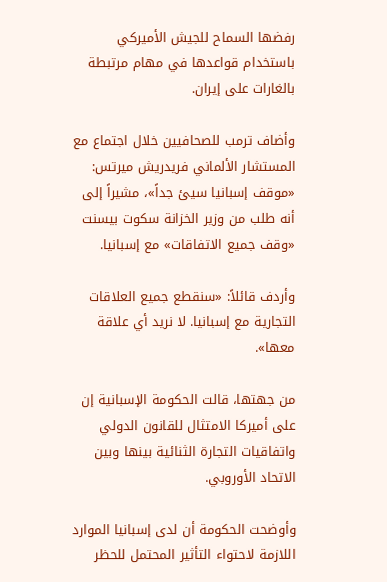رفضها السماح للجيش الأميركي باستخدام قواعدها في مهام مرتبطة بالغارات على إيران.

وأضاف ترمب للصحافيين خلال اجتماع مع المستشار الألماني فريدريش ميرتس: «موقف إسبانيا سيئ جداً»، مشيراً إلى أنه طلب من وزير الخزانة سكوت بيسنت «وقف جميع الاتفاقات» مع إسبانيا.

وأردف قائلاً: «سنقطع جميع العلاقات التجارية مع إسبانيا. لا نريد أي علاقة معها».

من جهتها، قالت الحكومة الإسبانية إن على أميركا الامتثال للقانون الدولي واتفاقيات التجارة الثنائية بينها وبين الاتحاد الأوروبي.

وأوضحت الحكومة أن لدى إسبانيا الموارد اللازمة لاحتواء التأثير المحتمل للحظر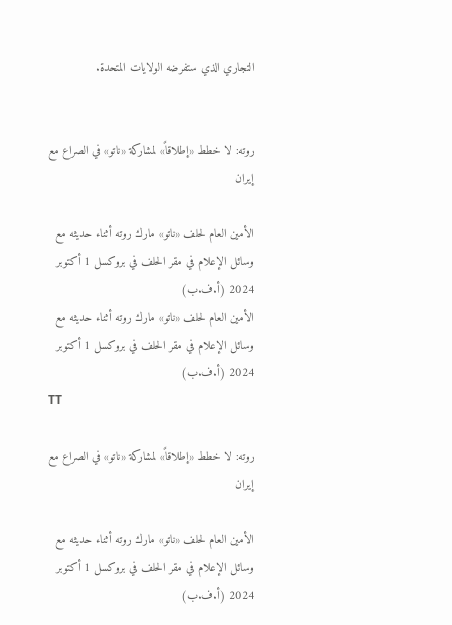التجاري الذي ستفرضه الولايات المتحدة.


روته: لا خطط «إطلاقاً» لمشاركة «ناتو» في الصراع مع إيران

الأمين العام لحلف «ناتو» مارك روته أثناء حديثه مع وسائل الإعلام في مقر الحلف في بروكسل 1 أكتوبر 2024 (أ.ف.ب)
الأمين العام لحلف «ناتو» مارك روته أثناء حديثه مع وسائل الإعلام في مقر الحلف في بروكسل 1 أكتوبر 2024 (أ.ف.ب)
TT

روته: لا خطط «إطلاقاً» لمشاركة «ناتو» في الصراع مع إيران

الأمين العام لحلف «ناتو» مارك روته أثناء حديثه مع وسائل الإعلام في مقر الحلف في بروكسل 1 أكتوبر 2024 (أ.ف.ب)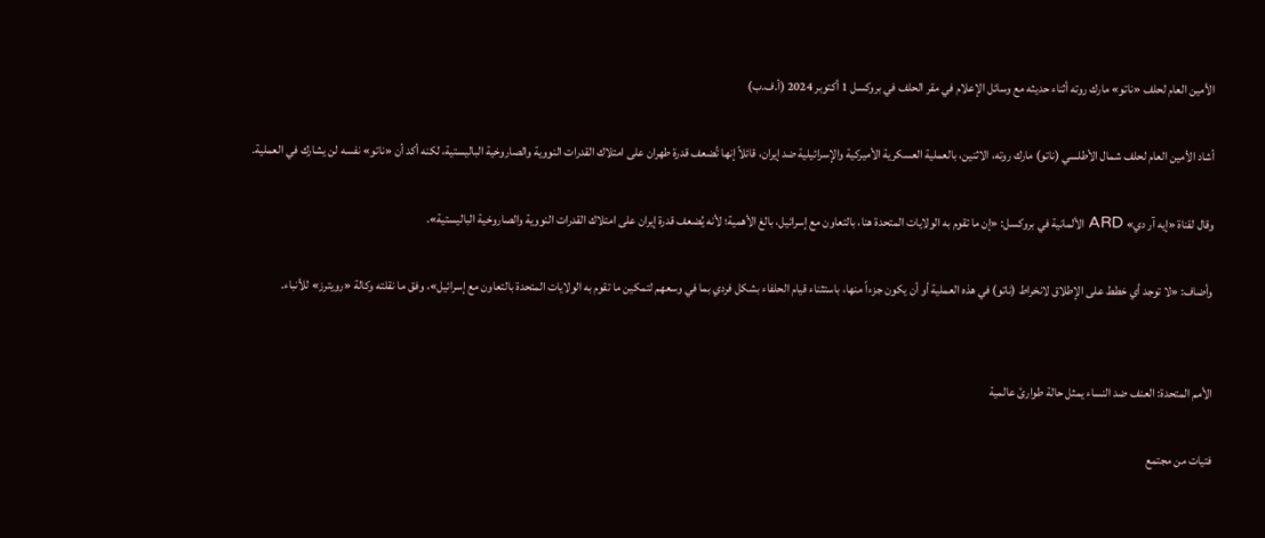الأمين العام لحلف «ناتو» مارك روته أثناء حديثه مع وسائل الإعلام في مقر الحلف في بروكسل 1 أكتوبر 2024 (أ.ف.ب)

أشاد الأمين العام لحلف شمال الأطلسي (ناتو) مارك روته، الاثنين، بالعملية العسكرية الأميركية والإسرائيلية ضد إيران، قائلاً إنها تُضعف قدرة طهران على امتلاك القدرات النووية والصاروخية الباليستية، لكنه أكد أن «ناتو» نفسه لن يشارك في العملية.

وقال لقناة «إيه آر دي» ARD الألمانية في بروكسل: «إن ما تقوم به الولايات المتحدة هنا، بالتعاون مع إسرائيل، بالغ الأهمية؛ لأنه يُضعف قدرة إيران على امتلاك القدرات النووية والصاروخية الباليستية».

وأضاف: «لا توجد أي خطط على الإطلاق لانخراط (ناتو) في هذه العملية أو أن يكون جزءاً منها، باستثناء قيام الحلفاء بشكل فردي بما في وسعهم لتمكين ما تقوم به الولايات المتحدة بالتعاون مع إسرائيل»، وفق ما نقلته وكالة «رويترز» للأنباء.


الأمم المتحدة: العنف ضد النساء يمثل حالة طوارئ عالمية

فتيات من مجتمع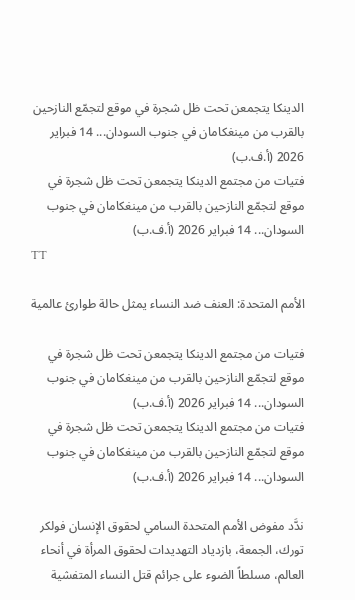الدينكا يتجمعن تحت ظل شجرة في موقع لتجمّع النازحين بالقرب من مينغكامان في جنوب السودان... 14 فبراير 2026 (أ.ف.ب)
فتيات من مجتمع الدينكا يتجمعن تحت ظل شجرة في موقع لتجمّع النازحين بالقرب من مينغكامان في جنوب السودان... 14 فبراير 2026 (أ.ف.ب)
TT

الأمم المتحدة: العنف ضد النساء يمثل حالة طوارئ عالمية

فتيات من مجتمع الدينكا يتجمعن تحت ظل شجرة في موقع لتجمّع النازحين بالقرب من مينغكامان في جنوب السودان... 14 فبراير 2026 (أ.ف.ب)
فتيات من مجتمع الدينكا يتجمعن تحت ظل شجرة في موقع لتجمّع النازحين بالقرب من مينغكامان في جنوب السودان... 14 فبراير 2026 (أ.ف.ب)

ندَّد مفوض الأمم المتحدة السامي لحقوق الإنسان فولكر تورك، الجمعة، بازدياد التهديدات لحقوق المرأة في أنحاء العالم، مسلطاً الضوء على جرائم قتل النساء المتفشية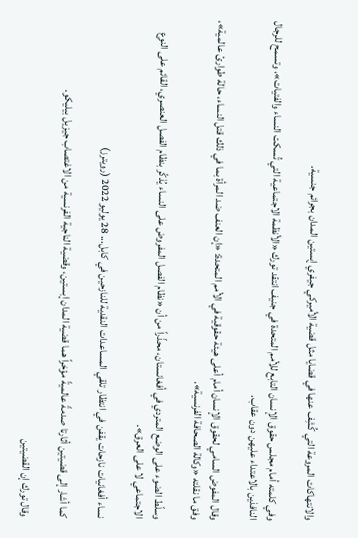والانتهاكات المروعة التي كُشِف عنها في قضايا مثل قضية الأميركي جيفري إبستين المدان بجرائم جنسية.

وفي كلمته أمام مجلس حقوق الإنسان التابع للأمم المتحدة في جنيف انتقد تورك «الأنظمة الاجتماعية التي تُسكت النساء والفتيات»، وتسمح للرجال النافذين بالاعتداء عليهن دون عقاب.

وقال المفوض السامي لحقوق الإنسان أمام أعلى هيئة حقوقية في الأمم المتحدة: «إن العنف ضد المرأة بما في ذلك قتل النساء، حالة طوارئ عالمية»، وفق ما نقلته «وكالة الصحافة الفرنسية».

وسلّط الضوء على الوضع المتردي في أفغانستان، محذّراً من أن «نظام الفصل المفروض على النساء يُذكّر بنظام الفصل العنصري، القائم على النوع الاجتماعي لا على العرق».

نساء أفغانيات نازحات يقفن في انتظار تلقي المساعدات النقدية للنازحين في كابل... 28 يوليو 2022 (رويترز)

كما أشار إلى قضيتين أثارتا صدمةً عالميةً مؤخراً هما قضية المدان إبستين، وقضية الناجية الفرنسية من الاغتصاب جيزيل بيليكو.

وقال تورك إن القضيتين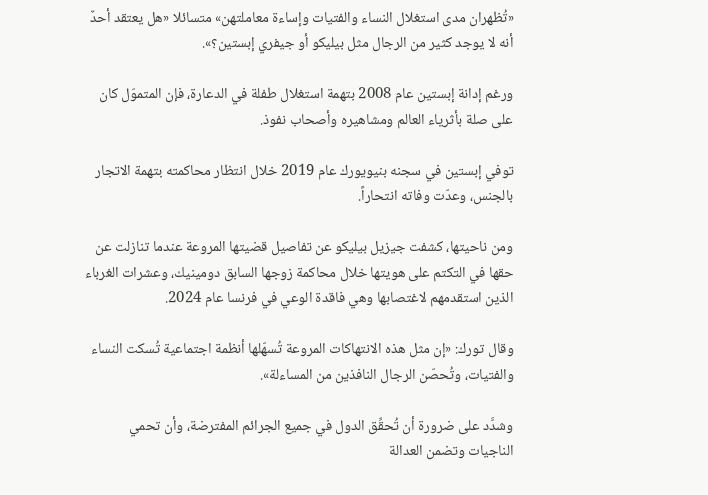«تُظهران مدى استغلال النساء والفتيات وإساءة معاملتهن» متسائلا «هل يعتقد أحدٌ أنه لا يوجد كثير من الرجال مثل بيليكو أو جيفري إبستين؟».

ورغم إدانة إبستين عام 2008 بتهمة استغلال طفلة في الدعارة، فإن المتموّل كان على صلة بأثرياء العالم ومشاهيره وأصحاب نفوذ.

توفي إبستين في سجنه بنيويورك عام 2019 خلال انتظار محاكمته بتهمة الاتجار بالجنس، وعدّت وفاته انتحاراً.

ومن ناحيتها، كشفت جيزيل بيليكو عن تفاصيل قضيتها المروعة عندما تنازلت عن حقها في التكتم على هويتها خلال محاكمة زوجها السابق دومينيك، وعشرات الغرباء الذين استقدمهم لاغتصابها وهي فاقدة الوعي في فرنسا عام 2024.

وقال تورك: «إن مثل هذه الانتهاكات المروعة تُسهّلها أنظمة اجتماعية تُسكت النساء والفتيات، وتُحصّن الرجال النافذين من المساءلة».

وشدَّد على ضرورة أن تُحقِّق الدول في جميع الجرائم المفترضة، وأن تحمي الناجيات وتضمن العدالة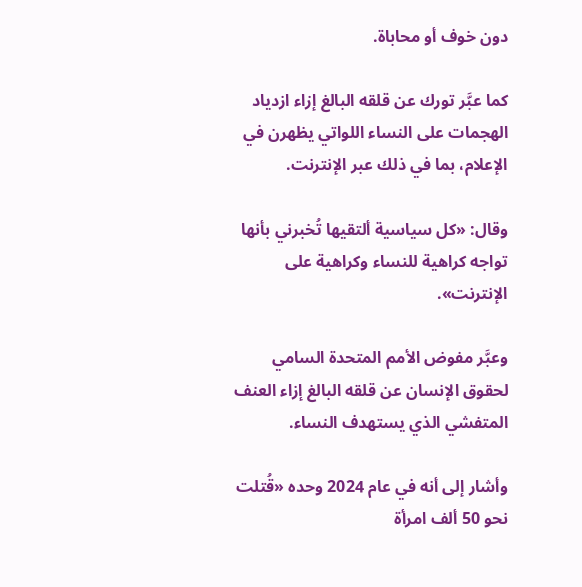دون خوف أو محاباة.

كما عبَّر تورك عن قلقه البالغ إزاء ازدياد الهجمات على النساء اللواتي يظهرن في الإعلام، بما في ذلك عبر الإنترنت.

وقال: «كل سياسية ألتقيها تُخبرني بأنها تواجه كراهية للنساء وكراهية على الإنترنت».

وعبَّر مفوض الأمم المتحدة السامي لحقوق الإنسان عن قلقه البالغ إزاء العنف المتفشي الذي يستهدف النساء.

وأشار إلى أنه في عام 2024 وحده «قُتلت نحو 50 ألف امرأة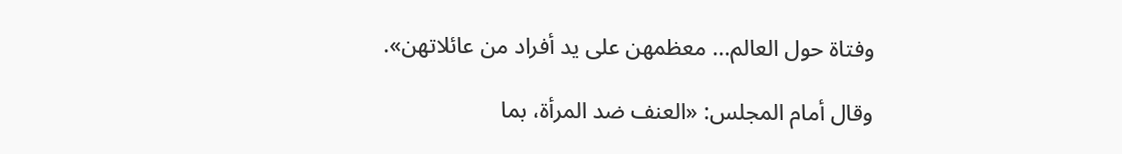وفتاة حول العالم... معظمهن على يد أفراد من عائلاتهن».

وقال أمام المجلس: «العنف ضد المرأة، بما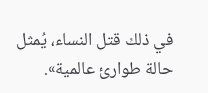في ذلك قتل النساء، يُمثل حالة طوارئ عالمية».